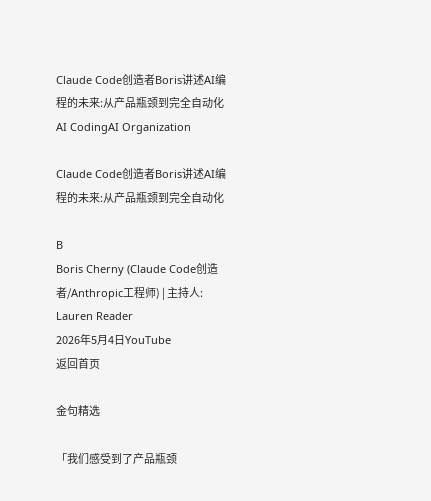Claude Code创造者Boris讲述AI编程的未来:从产品瓶颈到完全自动化
AI CodingAI Organization

Claude Code创造者Boris讲述AI编程的未来:从产品瓶颈到完全自动化

B
Boris Cherny (Claude Code创造者/Anthropic工程师) | 主持人: Lauren Reader
2026年5月4日YouTube
返回首页

金句精选

「我们感受到了产品瓶颈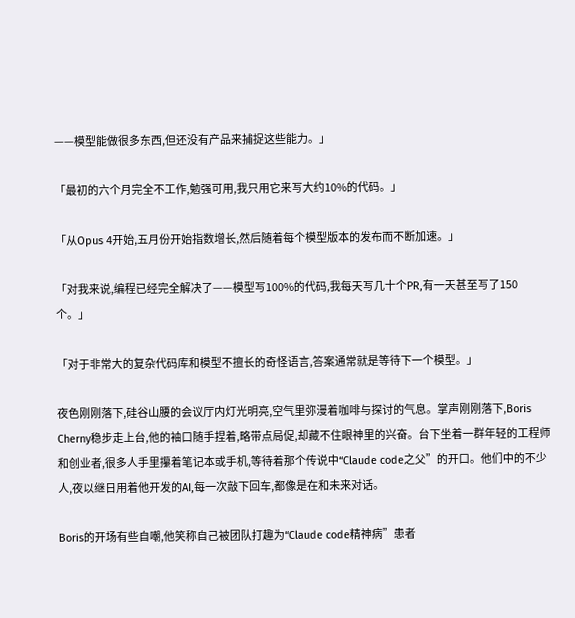——模型能做很多东西,但还没有产品来捕捉这些能力。」

「最初的六个月完全不工作,勉强可用,我只用它来写大约10%的代码。」

「从Opus 4开始,五月份开始指数增长,然后随着每个模型版本的发布而不断加速。」

「对我来说,编程已经完全解决了——模型写100%的代码,我每天写几十个PR,有一天甚至写了150个。」

「对于非常大的复杂代码库和模型不擅长的奇怪语言,答案通常就是等待下一个模型。」

夜色刚刚落下,硅谷山腰的会议厅内灯光明亮,空气里弥漫着咖啡与探讨的气息。掌声刚刚落下,Boris Cherny稳步走上台,他的袖口随手捏着,略带点局促,却藏不住眼神里的兴奋。台下坐着一群年轻的工程师和创业者,很多人手里攥着笔记本或手机,等待着那个传说中“Claude code之父”的开口。他们中的不少人,夜以继日用着他开发的AI,每一次敲下回车,都像是在和未来对话。

Boris的开场有些自嘲,他笑称自己被团队打趣为“Claude code精神病”患者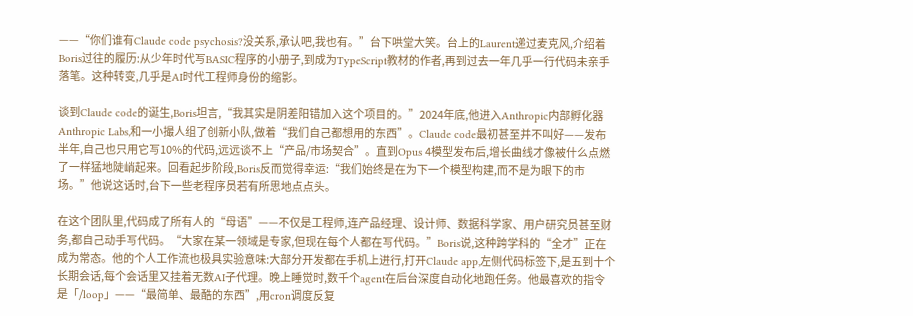——“你们谁有Claude code psychosis?没关系,承认吧,我也有。”台下哄堂大笑。台上的Laurent递过麦克风,介绍着Boris过往的履历:从少年时代写BASIC程序的小册子,到成为TypeScript教材的作者,再到过去一年几乎一行代码未亲手落笔。这种转变,几乎是AI时代工程师身份的缩影。

谈到Claude code的诞生,Boris坦言,“我其实是阴差阳错加入这个项目的。”2024年底,他进入Anthropic内部孵化器Anthropic Labs,和一小撮人组了创新小队,做着“我们自己都想用的东西”。Claude code最初甚至并不叫好——发布半年,自己也只用它写10%的代码,远远谈不上“产品/市场契合”。直到Opus 4模型发布后,增长曲线才像被什么点燃了一样猛地陡峭起来。回看起步阶段,Boris反而觉得幸运:“我们始终是在为下一个模型构建,而不是为眼下的市场。”他说这话时,台下一些老程序员若有所思地点点头。

在这个团队里,代码成了所有人的“母语”——不仅是工程师,连产品经理、设计师、数据科学家、用户研究员甚至财务,都自己动手写代码。“大家在某一领域是专家,但现在每个人都在写代码。”Boris说,这种跨学科的“全才”正在成为常态。他的个人工作流也极具实验意味:大部分开发都在手机上进行,打开Claude app,左侧代码标签下,是五到十个长期会话,每个会话里又挂着无数AI子代理。晚上睡觉时,数千个agent在后台深度自动化地跑任务。他最喜欢的指令是「/loop」——“最简单、最酷的东西”,用cron调度反复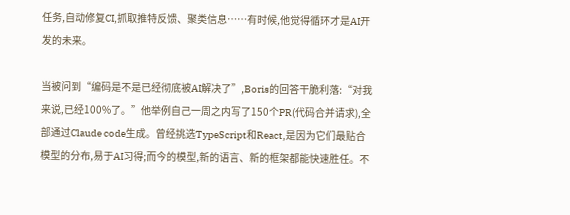任务,自动修复CI,抓取推特反馈、聚类信息……有时候,他觉得循环才是AI开发的未来。

当被问到“编码是不是已经彻底被AI解决了”,Boris的回答干脆利落:“对我来说,已经100%了。”他举例自己一周之内写了150个PR(代码合并请求),全部通过Claude code生成。曾经挑选TypeScript和React,是因为它们最贴合模型的分布,易于AI习得;而今的模型,新的语言、新的框架都能快速胜任。不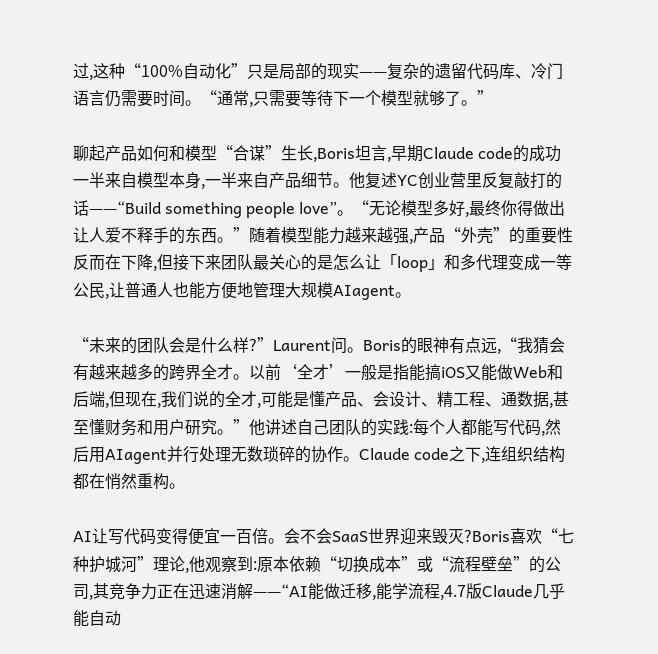过,这种“100%自动化”只是局部的现实——复杂的遗留代码库、冷门语言仍需要时间。“通常,只需要等待下一个模型就够了。”

聊起产品如何和模型“合谋”生长,Boris坦言,早期Claude code的成功一半来自模型本身,一半来自产品细节。他复述YC创业营里反复敲打的话——“Build something people love”。“无论模型多好,最终你得做出让人爱不释手的东西。”随着模型能力越来越强,产品“外壳”的重要性反而在下降,但接下来团队最关心的是怎么让「loop」和多代理变成一等公民,让普通人也能方便地管理大规模AIagent。

“未来的团队会是什么样?”Laurent问。Boris的眼神有点远,“我猜会有越来越多的跨界全才。以前‘全才’一般是指能搞iOS又能做Web和后端,但现在,我们说的全才,可能是懂产品、会设计、精工程、通数据,甚至懂财务和用户研究。”他讲述自己团队的实践:每个人都能写代码,然后用AIagent并行处理无数琐碎的协作。Claude code之下,连组织结构都在悄然重构。

AI让写代码变得便宜一百倍。会不会SaaS世界迎来毁灭?Boris喜欢“七种护城河”理论,他观察到:原本依赖“切换成本”或“流程壁垒”的公司,其竞争力正在迅速消解——“AI能做迁移,能学流程,4.7版Claude几乎能自动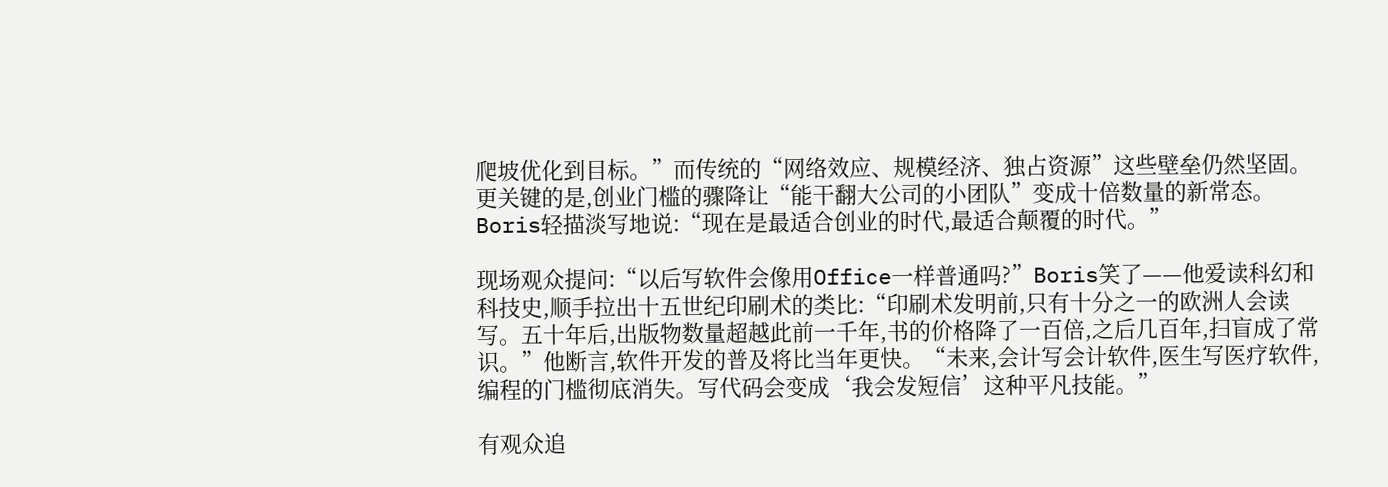爬坡优化到目标。”而传统的“网络效应、规模经济、独占资源”这些壁垒仍然坚固。更关键的是,创业门槛的骤降让“能干翻大公司的小团队”变成十倍数量的新常态。Boris轻描淡写地说:“现在是最适合创业的时代,最适合颠覆的时代。”

现场观众提问:“以后写软件会像用Office一样普通吗?”Boris笑了——他爱读科幻和科技史,顺手拉出十五世纪印刷术的类比:“印刷术发明前,只有十分之一的欧洲人会读写。五十年后,出版物数量超越此前一千年,书的价格降了一百倍,之后几百年,扫盲成了常识。”他断言,软件开发的普及将比当年更快。“未来,会计写会计软件,医生写医疗软件,编程的门槛彻底消失。写代码会变成‘我会发短信’这种平凡技能。”

有观众追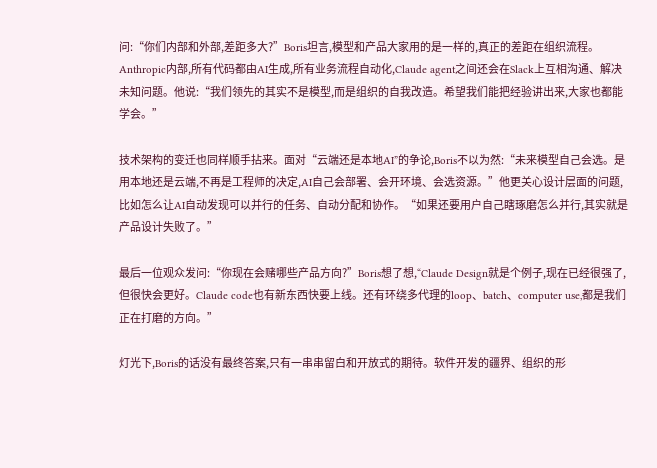问:“你们内部和外部,差距多大?”Boris坦言,模型和产品大家用的是一样的,真正的差距在组织流程。Anthropic内部,所有代码都由AI生成,所有业务流程自动化,Claude agent之间还会在Slack上互相沟通、解决未知问题。他说:“我们领先的其实不是模型,而是组织的自我改造。希望我们能把经验讲出来,大家也都能学会。”

技术架构的变迁也同样顺手拈来。面对“云端还是本地AI”的争论,Boris不以为然:“未来模型自己会选。是用本地还是云端,不再是工程师的决定,AI自己会部署、会开环境、会选资源。”他更关心设计层面的问题,比如怎么让AI自动发现可以并行的任务、自动分配和协作。“如果还要用户自己瞎琢磨怎么并行,其实就是产品设计失败了。”

最后一位观众发问:“你现在会赌哪些产品方向?”Boris想了想,“Claude Design就是个例子,现在已经很强了,但很快会更好。Claude code也有新东西快要上线。还有环绕多代理的loop、batch、computer use,都是我们正在打磨的方向。”

灯光下,Boris的话没有最终答案,只有一串串留白和开放式的期待。软件开发的疆界、组织的形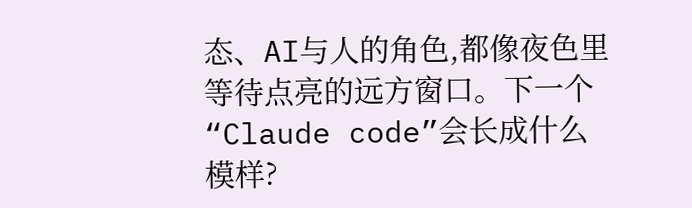态、AI与人的角色,都像夜色里等待点亮的远方窗口。下一个“Claude code”会长成什么模样?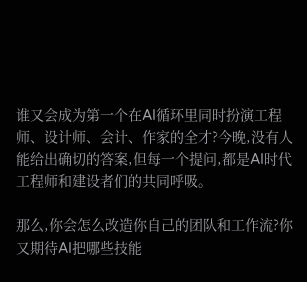谁又会成为第一个在AI循环里同时扮演工程师、设计师、会计、作家的全才?今晚,没有人能给出确切的答案,但每一个提问,都是AI时代工程师和建设者们的共同呼吸。

那么,你会怎么改造你自己的团队和工作流?你又期待AI把哪些技能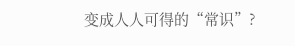变成人人可得的“常识”?